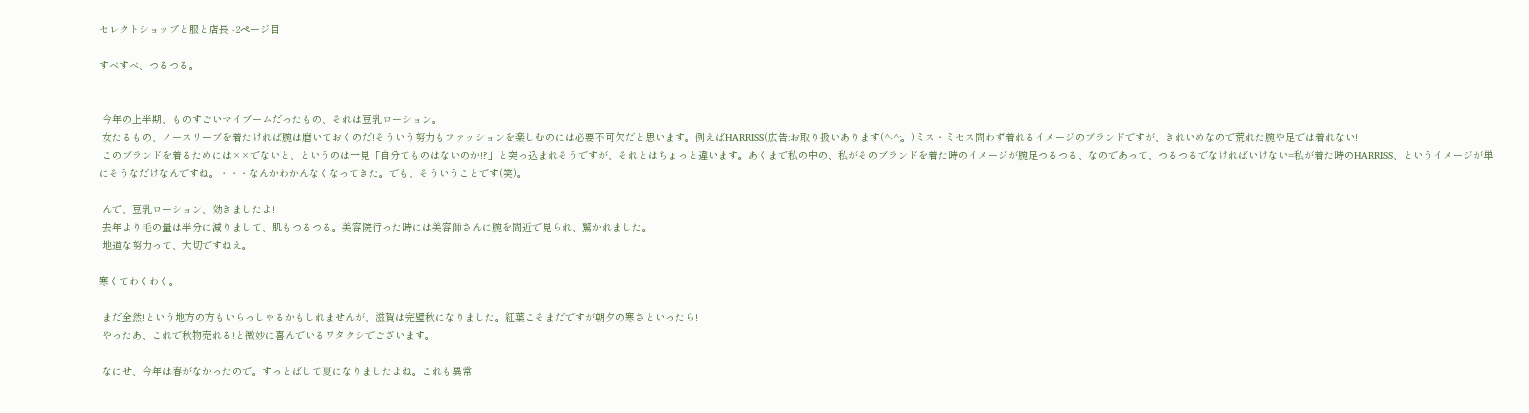セレクトショップと服と店長 -2ページ目

すべすべ、つるつる。


 今年の上半期、ものすごいマイブームだったもの、それは豆乳ローション。
 女たるもの、ノースリーブを着たければ腕は磨いておくのだ!そういう努力もファッションを楽しむのには必要不可欠だと思います。例えばHARRISS(広告:お取り扱いあります(^‐^;。)ミス・ミセス問わず着れるイメージのブランドですが、きれいめなので荒れた腕や足では着れない!
 このブランドを着るためには××でないと、というのは一見「自分てものはないのか!?」と突っ込まれそうですが、それとはちょっと違います。あくまで私の中の、私がそのブランドを着た時のイメージが腕足つるつる、なのであって、つるつるでなければいけない=私が着た時のHARRISS、というイメージが単にそうなだけなんですね。・・・なんかわかんなくなってきた。でも、そういうことです(笑)。

 んで、豆乳ローション、効きましたよ!
 去年より毛の量は半分に減りまして、肌もつるつる。美容院行った時には美容師さんに腕を間近で見られ、驚かれました。
 地道な努力って、大切ですねえ。

寒くてわくわく。

 まだ全然!という地方の方もいらっしゃるかもしれませんが、滋賀は完璧秋になりました。紅葉こそまだですが朝夕の寒さといったら!
 やったあ、これで秋物売れる!と微妙に喜んでいるワタクシでございます。

 なにせ、今年は春がなかったので。すっとばして夏になりましたよね。これも異常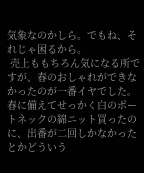気象なのかしら。でもね、それじゃ困るから。
 売上ももちろん気になる所ですが、春のおしゃれができなかったのが一番イヤでした。春に備えてせっかく白のポートネックの綿ニット買ったのに、出番が二回しかなかったとかどういう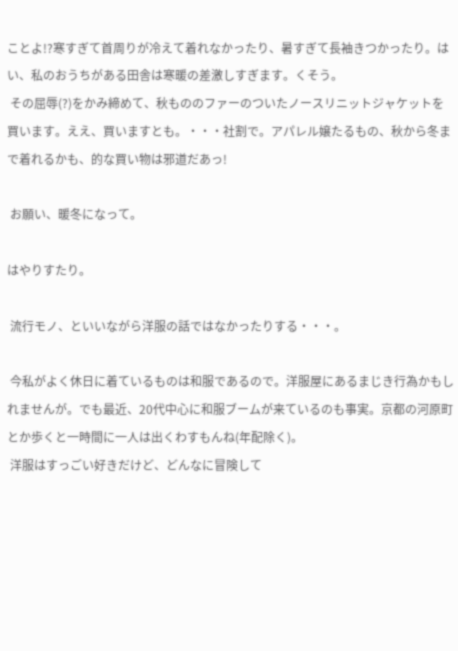ことよ!?寒すぎて首周りが冷えて着れなかったり、暑すぎて長袖きつかったり。はい、私のおうちがある田舎は寒暖の差激しすぎます。くそう。
 その屈辱(?)をかみ締めて、秋もののファーのついたノースリニットジャケットを買います。ええ、買いますとも。・・・社割で。アパレル嬢たるもの、秋から冬まで着れるかも、的な買い物は邪道だあっ!

 お願い、暖冬になって。

はやりすたり。

 流行モノ、といいながら洋服の話ではなかったりする・・・。

 今私がよく休日に着ているものは和服であるので。洋服屋にあるまじき行為かもしれませんが。でも最近、20代中心に和服ブームが来ているのも事実。京都の河原町とか歩くと一時間に一人は出くわすもんね(年配除く)。
 洋服はすっごい好きだけど、どんなに冒険して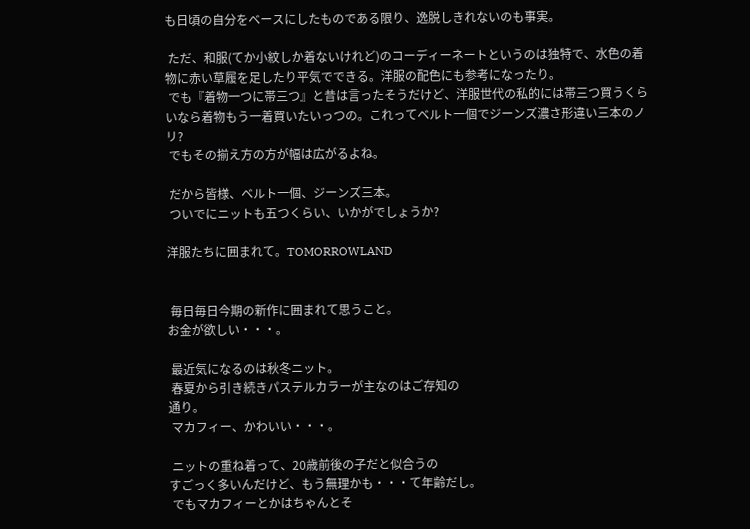も日頃の自分をベースにしたものである限り、逸脱しきれないのも事実。

 ただ、和服(てか小紋しか着ないけれど)のコーディーネートというのは独特で、水色の着物に赤い草履を足したり平気でできる。洋服の配色にも参考になったり。
 でも『着物一つに帯三つ』と昔は言ったそうだけど、洋服世代の私的には帯三つ買うくらいなら着物もう一着買いたいっつの。これってベルト一個でジーンズ濃さ形違い三本のノリ?
 でもその揃え方の方が幅は広がるよね。

 だから皆様、ベルト一個、ジーンズ三本。
 ついでにニットも五つくらい、いかがでしょうか?

洋服たちに囲まれて。TOMORROWLAND


 毎日毎日今期の新作に囲まれて思うこと。
お金が欲しい・・・。

 最近気になるのは秋冬ニット。
 春夏から引き続きパステルカラーが主なのはご存知の
通り。
 マカフィー、かわいい・・・。

 ニットの重ね着って、20歳前後の子だと似合うの
すごっく多いんだけど、もう無理かも・・・て年齢だし。
 でもマカフィーとかはちゃんとそ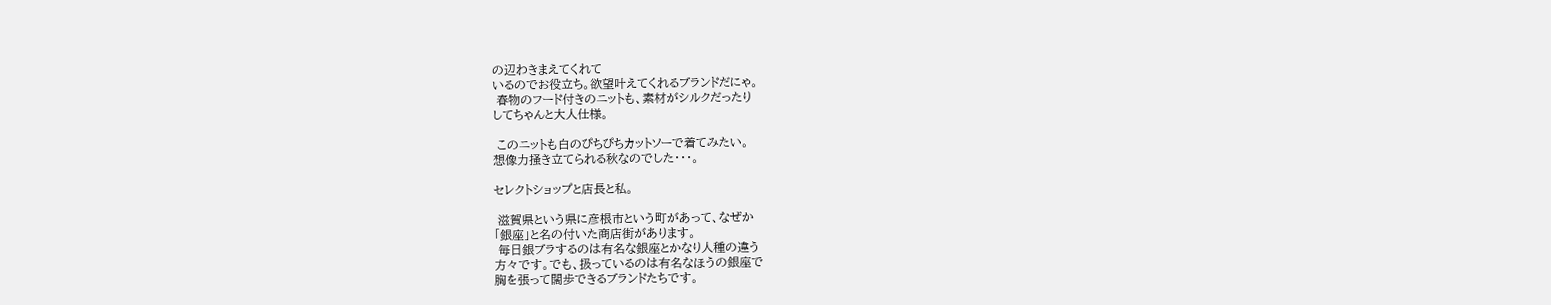の辺わきまえてくれて
いるのでお役立ち。欲望叶えてくれるブランドだにゃ。
 春物のフード付きのニットも、素材がシルクだったり
してちゃんと大人仕様。

 このニットも白のぴちぴちカットソーで着てみたい。
想像力掻き立てられる秋なのでした・・・。

セレクトショップと店長と私。

 滋賀県という県に彦根市という町があって、なぜか
「銀座」と名の付いた商店街があります。
 毎日銀ブラするのは有名な銀座とかなり人種の違う
方々です。でも、扱っているのは有名なほうの銀座で
胸を張って闊歩できるブランドたちです。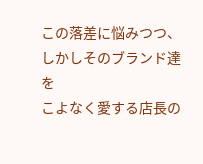この落差に悩みつつ、しかしそのブランド達を
こよなく愛する店長の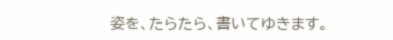姿を、たらたら、書いてゆきます。